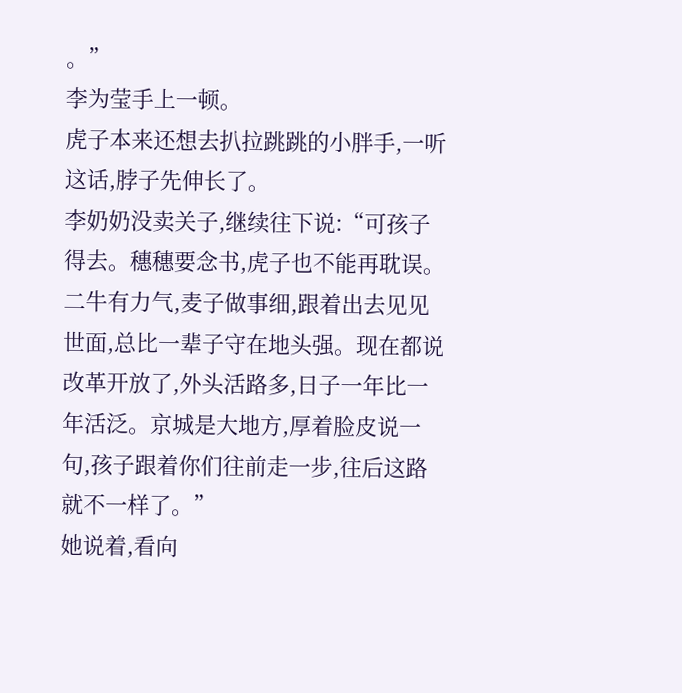。”
李为莹手上一顿。
虎子本来还想去扒拉跳跳的小胖手,一听这话,脖子先伸长了。
李奶奶没卖关子,继续往下说:“可孩子得去。穗穗要念书,虎子也不能再耽误。二牛有力气,麦子做事细,跟着出去见见世面,总比一辈子守在地头强。现在都说改革开放了,外头活路多,日子一年比一年活泛。京城是大地方,厚着脸皮说一句,孩子跟着你们往前走一步,往后这路就不一样了。”
她说着,看向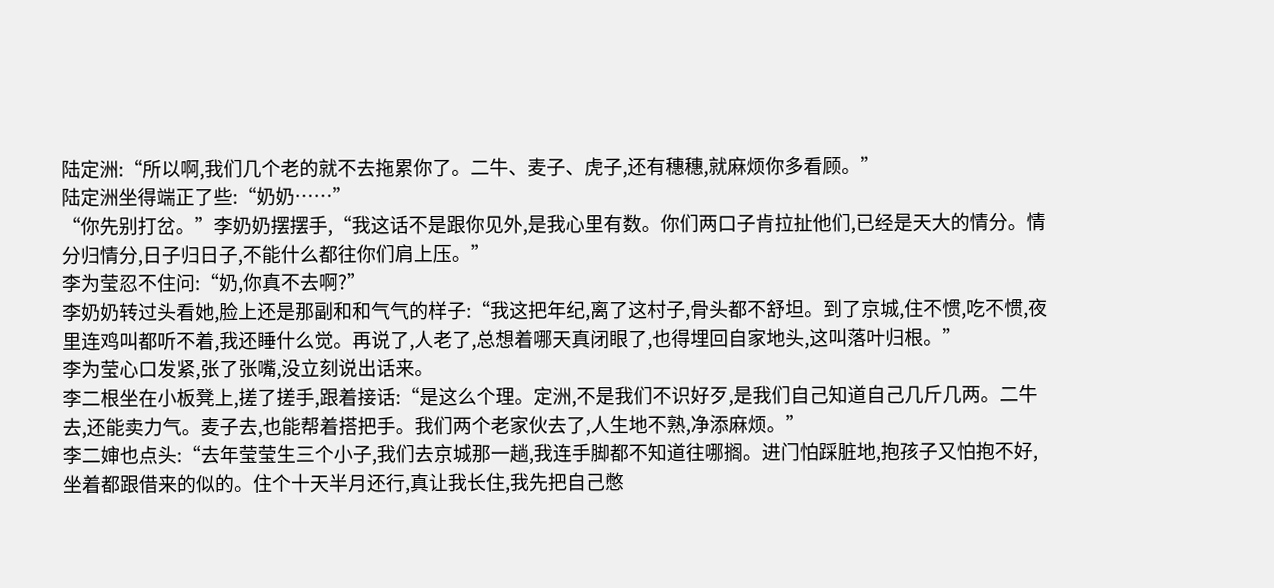陆定洲:“所以啊,我们几个老的就不去拖累你了。二牛、麦子、虎子,还有穗穗,就麻烦你多看顾。”
陆定洲坐得端正了些:“奶奶……”
“你先别打岔。”李奶奶摆摆手,“我这话不是跟你见外,是我心里有数。你们两口子肯拉扯他们,已经是天大的情分。情分归情分,日子归日子,不能什么都往你们肩上压。”
李为莹忍不住问:“奶,你真不去啊?”
李奶奶转过头看她,脸上还是那副和和气气的样子:“我这把年纪,离了这村子,骨头都不舒坦。到了京城,住不惯,吃不惯,夜里连鸡叫都听不着,我还睡什么觉。再说了,人老了,总想着哪天真闭眼了,也得埋回自家地头,这叫落叶归根。”
李为莹心口发紧,张了张嘴,没立刻说出话来。
李二根坐在小板凳上,搓了搓手,跟着接话:“是这么个理。定洲,不是我们不识好歹,是我们自己知道自己几斤几两。二牛去,还能卖力气。麦子去,也能帮着搭把手。我们两个老家伙去了,人生地不熟,净添麻烦。”
李二婶也点头:“去年莹莹生三个小子,我们去京城那一趟,我连手脚都不知道往哪搁。进门怕踩脏地,抱孩子又怕抱不好,坐着都跟借来的似的。住个十天半月还行,真让我长住,我先把自己憋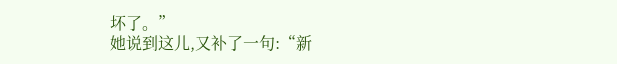坏了。”
她说到这儿,又补了一句:“新